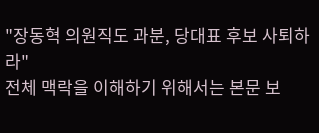"장동혁 의원직도 과분, 당대표 후보 사퇴하라"
전체 맥락을 이해하기 위해서는 본문 보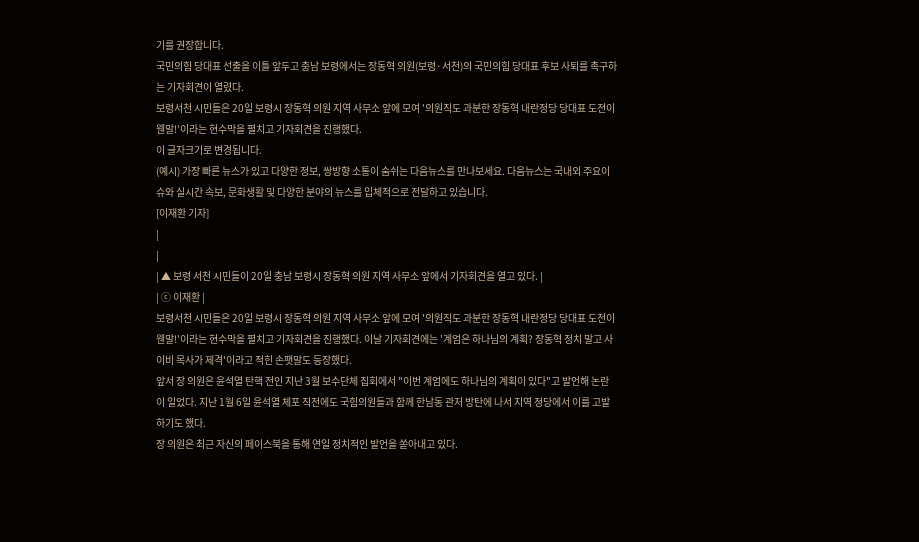기를 권장합니다.
국민의힘 당대표 선출을 이틀 앞두고 충남 보령에서는 장동혁 의원(보령·서천)의 국민의힘 당대표 후보 사퇴를 촉구하는 기자회견이 열렸다.
보령서천 시민들은 20일 보령시 장동혁 의원 지역 사무소 앞에 모여 '의원직도 과분한 장동혁 내란정당 당대표 도전이 웬말!'이라는 현수막을 펼치고 기자회견을 진행했다.
이 글자크기로 변경됩니다.
(예시) 가장 빠른 뉴스가 있고 다양한 정보, 쌍방향 소통이 숨쉬는 다음뉴스를 만나보세요. 다음뉴스는 국내외 주요이슈와 실시간 속보, 문화생활 및 다양한 분야의 뉴스를 입체적으로 전달하고 있습니다.
[이재환 기자]
|
|
| ▲ 보령 서천 시민들이 20일 충남 보령시 장동혁 의원 지역 사무소 앞에서 기자회견을 열고 있다. |
| ⓒ 이재환 |
보령서천 시민들은 20일 보령시 장동혁 의원 지역 사무소 앞에 모여 '의원직도 과분한 장동혁 내란정당 당대표 도전이 웬말!'이라는 현수막을 펼치고 기자회견을 진행했다. 이날 기자회견에는 '계엄은 하나님의 계획? 장동혁 정치 말고 사이비 목사가 제격'이라고 적힌 손팻말도 등장했다.
앞서 장 의원은 윤석열 탄핵 전인 지난 3월 보수단체 집회에서 "이번 계엄에도 하나님의 계획이 있다"고 발언해 논란이 일었다. 지난 1월 6일 윤석열 체포 직전에도 국힘의원들과 함께 한남동 관저 방탄에 나서 지역 정당에서 이를 고발하기도 했다.
장 의원은 최근 자신의 페이스북을 통해 연일 정치적인 발언을 쏟아내고 있다.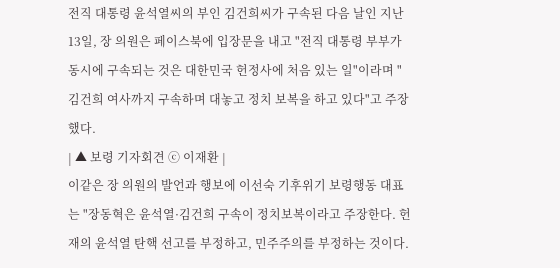전직 대통령 윤석열씨의 부인 김건희씨가 구속된 다음 날인 지난 13일, 장 의원은 페이스북에 입장문을 내고 "전직 대통령 부부가 동시에 구속되는 것은 대한민국 헌정사에 처음 있는 일"이라며 "김건희 여사까지 구속하며 대놓고 정치 보복을 하고 있다"고 주장했다.
| ▲ 보령 기자회견 ⓒ 이재환 |
이같은 장 의원의 발언과 행보에 이선숙 기후위기 보령행동 대표는 "장동혁은 윤석열·김건희 구속이 정치보복이라고 주장한다. 헌재의 윤석열 탄핵 선고를 부정하고, 민주주의를 부정하는 것이다.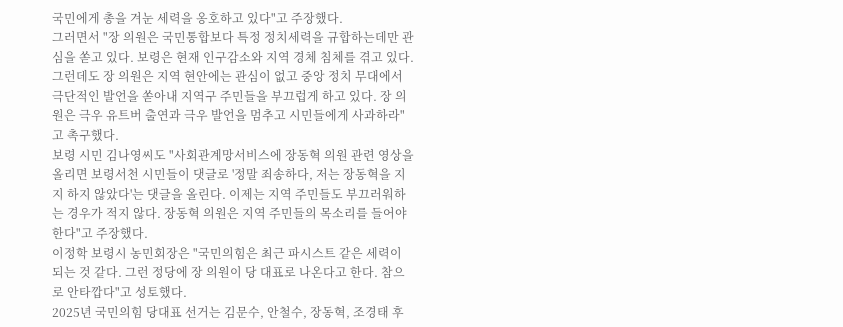국민에게 총을 겨눈 세력을 옹호하고 있다"고 주장했다.
그러면서 "장 의원은 국민통합보다 특정 정치세력을 규합하는데만 관심을 쏟고 있다. 보령은 현재 인구감소와 지역 경체 침체를 겪고 있다. 그런데도 장 의원은 지역 현안에는 관심이 없고 중앙 정치 무대에서 극단적인 발언을 쏟아내 지역구 주민들을 부끄럽게 하고 있다. 장 의원은 극우 유트버 출연과 극우 발언을 멈추고 시민들에게 사과하라"고 촉구했다.
보령 시민 김나영씨도 "사회관계망서비스에 장동혁 의원 관련 영상을 올리면 보령서천 시민들이 댓글로 '정말 죄송하다, 저는 장동혁을 지지 하지 않았다'는 댓글을 올린다. 이제는 지역 주민들도 부끄러워하는 경우가 적지 않다. 장동혁 의원은 지역 주민들의 목소리를 들어야 한다"고 주장했다.
이정학 보령시 농민회장은 "국민의힘은 최근 파시스트 같은 세력이 되는 것 같다. 그런 정당에 장 의원이 당 대표로 나온다고 한다. 참으로 안타깝다"고 성토했다.
2025년 국민의힘 당대표 선거는 김문수, 안철수, 장동혁, 조경태 후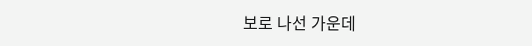보로 나선 가운데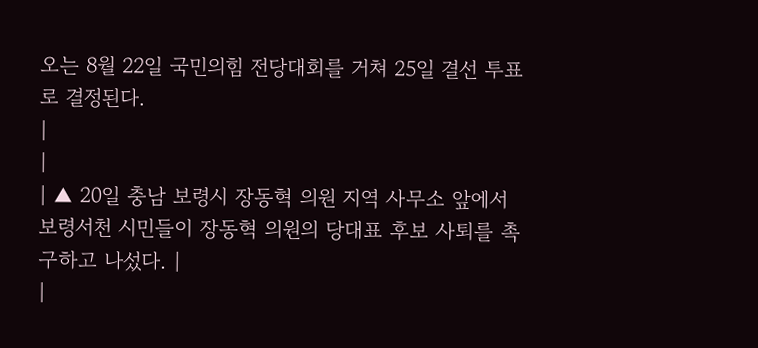오는 8월 22일 국민의힘 전당대회를 거쳐 25일 결선 투표로 결정된다.
|
|
| ▲ 20일 충남 보령시 장동혁 의원 지역 사무소 앞에서 보령서천 시민들이 장동혁 의원의 당대표 후보 사퇴를 촉구하고 나섰다. |
|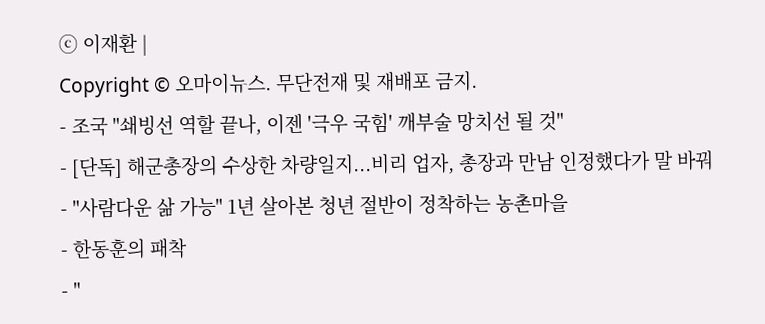ⓒ 이재환 |
Copyright © 오마이뉴스. 무단전재 및 재배포 금지.
- 조국 "쇄빙선 역할 끝나, 이젠 '극우 국힘' 깨부술 망치선 될 것"
- [단독] 해군총장의 수상한 차량일지...비리 업자, 총장과 만남 인정했다가 말 바꿔
- "사람다운 삶 가능" 1년 살아본 청년 절반이 정착하는 농촌마을
- 한동훈의 패착
- "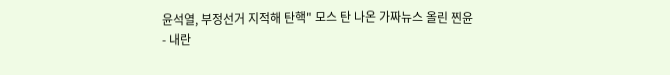윤석열, 부정선거 지적해 탄핵" 모스 탄 나온 가짜뉴스 올린 찐윤
- 내란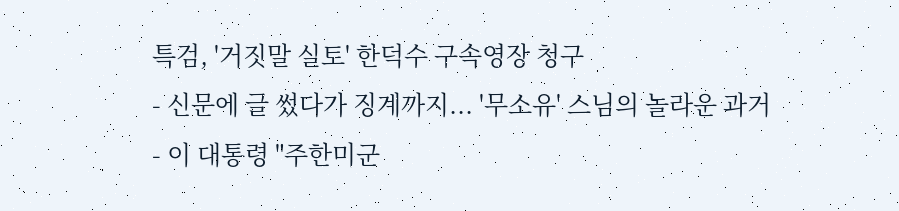특검, '거짓말 실토' 한덕수 구속영장 청구
- 신문에 글 썼다가 징계까지... '무소유' 스님의 놀라운 과거
- 이 대통령 "주한미군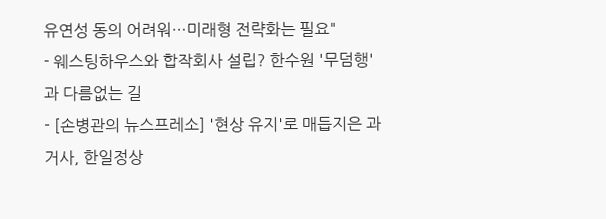유연성 동의 어려워…미래형 전략화는 필요"
- 웨스팅하우스와 합작회사 설립? 한수원 '무덤행'과 다름없는 길
- [손병관의 뉴스프레소] '현상 유지'로 매듭지은 과거사, 한일정상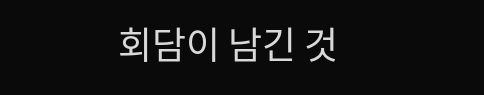회담이 남긴 것